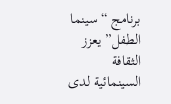برنامج “سينما الطفل” يعزز الثقافة السينمائية لدى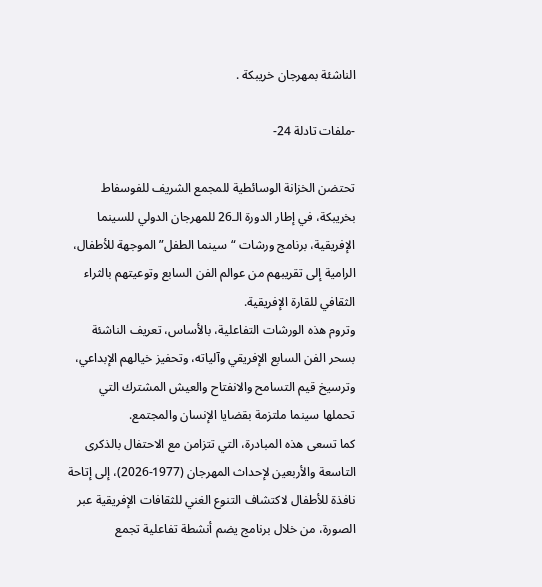الناشئة بمهرجان خريبكة .

-ملفات تادلة 24-

تحتضن الخزانة الوسائطية للمجمع الشريف للفوسفاط بخريبكة، في إطار الدورة الـ26 للمهرجان الدولي للسينما الإفريقية، برنامج ورشات “سينما الطفل” الموجهة للأطفال، الرامية إلى تقريبهم من عوالم الفن السابع وتوعيتهم بالثراء الثقافي للقارة الإفريقية.
وتروم هذه الورشات التفاعلية، بالأساس، تعريف الناشئة بسحر الفن السابع الإفريقي وآلياته، وتحفيز خيالهم الإبداعي، وترسيخ قيم التسامح والانفتاح والعيش المشترك التي تحملها سينما ملتزمة بقضايا الإنسان والمجتمع.
كما تسعى هذه المبادرة، التي تتزامن مع الاحتفال بالذكرى التاسعة والأربعين لإحداث المهرجان (1977-2026)، إلى إتاحة نافذة للأطفال لاكتشاف التنوع الغني للثقافات الإفريقية عبر الصورة، من خلال برنامج يضم أنشطة تفاعلية تجمع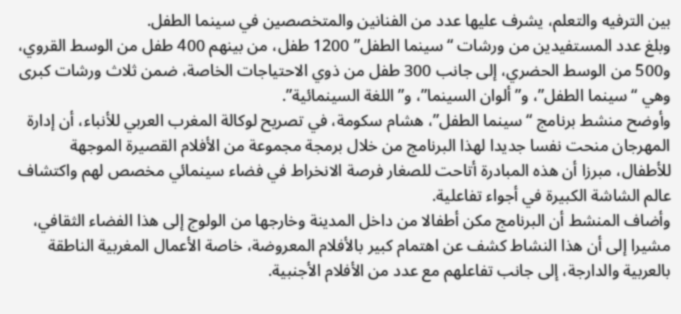بين الترفيه والتعلم، يشرف عليها عدد من الفنانين والمتخصصين في سينما الطفل.
وبلغ عدد المستفيدين من ورشات “سينما الطفل” 1200 طفل، من بينهم 400 طفل من الوسط القروي، و500 من الوسط الحضري، إلى جانب 300 طفل من ذوي الاحتياجات الخاصة، ضمن ثلاث ورشات كبرى وهي “سينما الطفل”، و”ألوان السينما”، و”اللغة السينمائية”.
وأوضح منشط برنامج “سينما الطفل”، هشام سكومة، في تصريح لوكالة المغرب العربي للأنباء، أن إدارة المهرجان منحت نفسا جديدا لهذا البرنامج من خلال برمجة مجموعة من الأفلام القصيرة الموجهة للأطفال، مبرزا أن هذه المبادرة أتاحت للصغار فرصة الانخراط في فضاء سينمائي مخصص لهم واكتشاف عالم الشاشة الكبيرة في أجواء تفاعلية.
وأضاف المنشط أن البرنامج مكن أطفالا من داخل المدينة وخارجها من الولوج إلى هذا الفضاء الثقافي، مشيرا إلى أن هذا النشاط كشف عن اهتمام كبير بالأفلام المعروضة، خاصة الأعمال المغربية الناطقة بالعربية والدارجة، إلى جانب تفاعلهم مع عدد من الأفلام الأجنبية.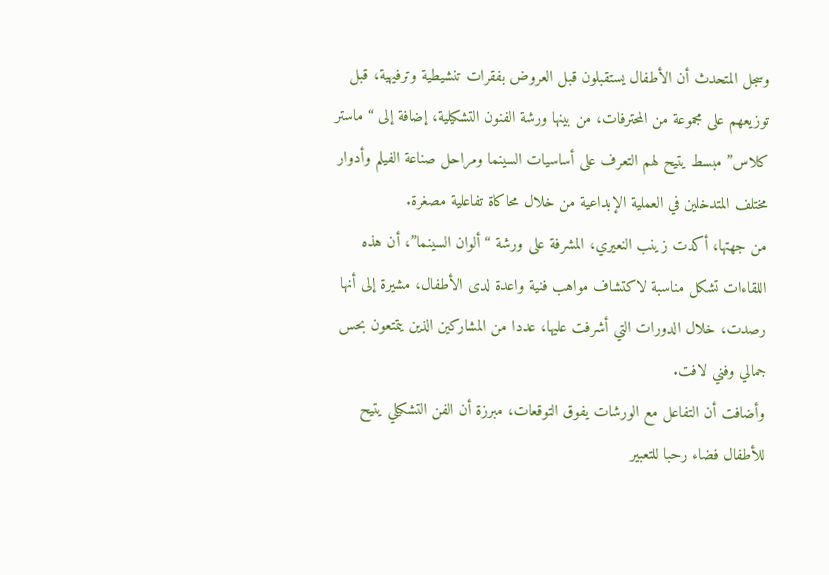وسجل المتحدث أن الأطفال يستقبلون قبل العروض بفقرات تنشيطية وترفيهية، قبل توزيعهم على مجموعة من المحترفات، من بينها ورشة الفنون التشكيلية، إضافة إلى “ماستر كلاس” مبسط يتيح لهم التعرف على أساسيات السينما ومراحل صناعة الفيلم وأدوار مختلف المتدخلين في العملية الإبداعية من خلال محاكاة تفاعلية مصغرة.
من جهتها، أكدت زينب النعيري، المشرفة على ورشة “ألوان السينما”، أن هذه اللقاءات تشكل مناسبة لاكتشاف مواهب فنية واعدة لدى الأطفال، مشيرة إلى أنها رصدت، خلال الدورات التي أشرفت عليها، عددا من المشاركين الذين يتمتعون بحس جمالي وفني لافت.
وأضافت أن التفاعل مع الورشات يفوق التوقعات، مبرزة أن الفن التشكيلي يتيح للأطفال فضاء رحبا للتعبير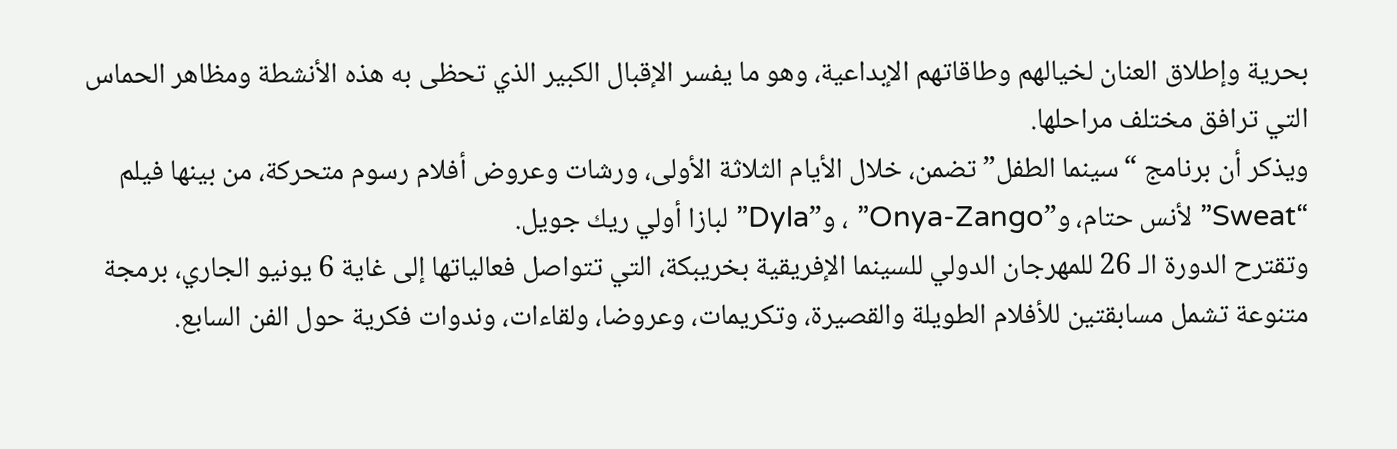بحرية وإطلاق العنان لخيالهم وطاقاتهم الإبداعية، وهو ما يفسر الإقبال الكبير الذي تحظى به هذه الأنشطة ومظاهر الحماس التي ترافق مختلف مراحلها.
ويذكر أن برنامج “سينما الطفل” تضمن، خلال الأيام الثلاثة الأولى، ورشات وعروض أفلام رسوم متحركة، من بينها فيلم “Sweat” لأنس حتام، و”Onya-Zango” ، و”Dyla” لبازا أولي ريك جويل.
وتقترح الدورة الـ 26 للمهرجان الدولي للسينما الإفريقية بخريبكة، التي تتواصل فعالياتها إلى غاية 6 يونيو الجاري، برمجة متنوعة تشمل مسابقتين للأفلام الطويلة والقصيرة، وتكريمات، وعروضا، ولقاءات، وندوات فكرية حول الفن السابع.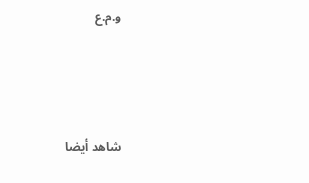و.م.ع




شاهد أيضا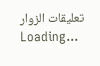تعليقات الزوار
Loading...